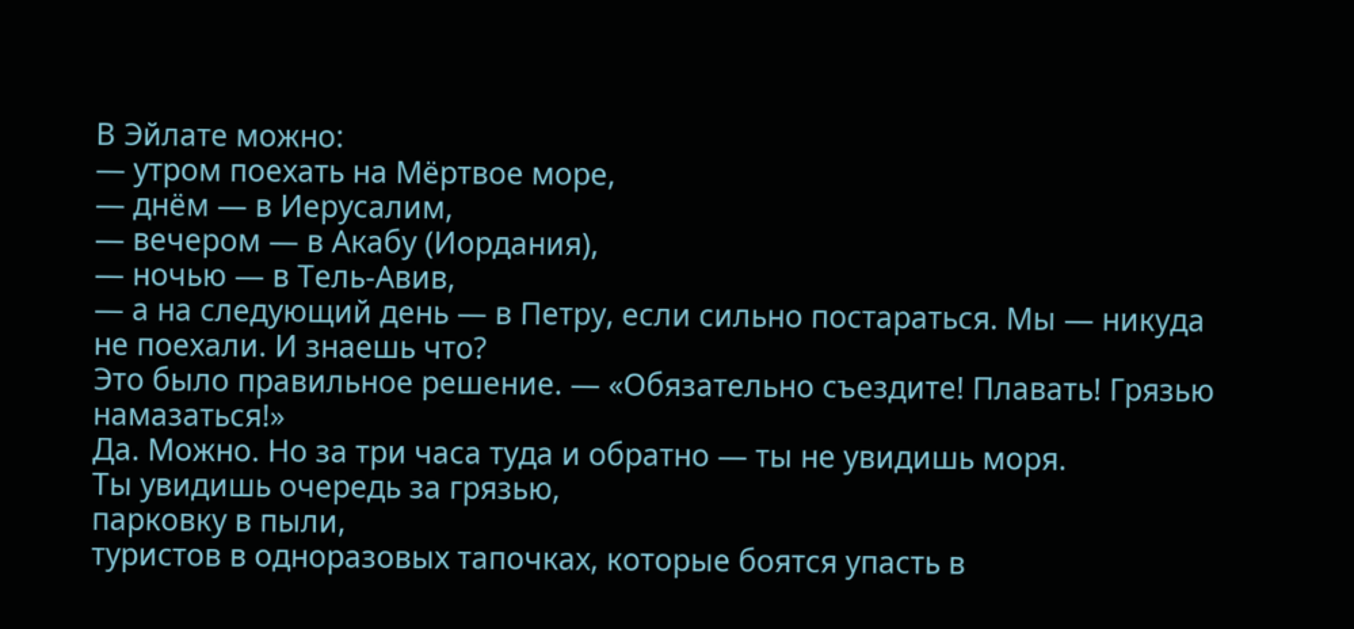В Эйлате можно:
— утром поехать на Мёртвое море,
— днём — в Иерусалим,
— вечером — в Акабу (Иордания),
— ночью — в Тель-Авив,
— а на следующий день — в Петру, если сильно постараться. Мы — никуда не поехали. И знаешь что?
Это было правильное решение. — «Обязательно съездите! Плавать! Грязью намазаться!»
Да. Можно. Но за три часа туда и обратно — ты не увидишь моря.
Ты увидишь очередь за грязью,
парковку в пыли,
туристов в одноразовых тапочках, которые боятся упасть в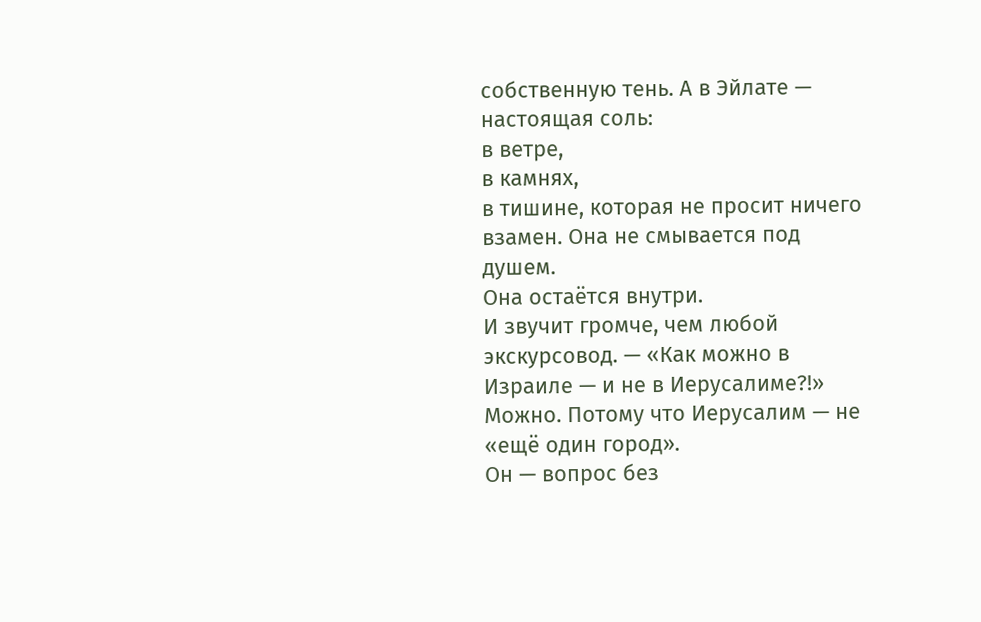собственную тень. А в Эйлате — настоящая соль:
в ветре,
в камнях,
в тишине, которая не просит ничего взамен. Она не смывается под душем.
Она остаётся внутри.
И звучит громче, чем любой экскурсовод. — «Как можно в Израиле — и не в Иерусалиме?!»
Можно. Потому что Иерусалим — не «ещё один город».
Он — вопрос без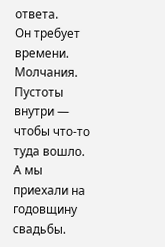ответа.
Он требует времени. Молчания. Пустоты внутри — чтобы что-то туда вошло. А мы приехали на годовщину свадьбы.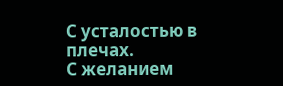С усталостью в плечах.
С желанием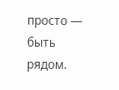просто — быть рядом.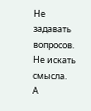Не задавать вопросов.
Не искать смысла.
А